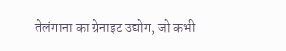तेलंगाना का ग्रेनाइट उद्योग, जो कभी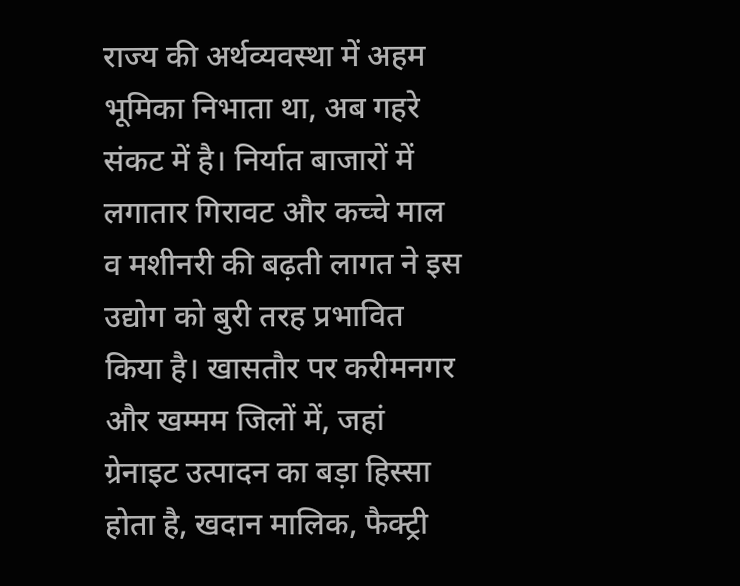राज्य की अर्थव्यवस्था में अहम भूमिका निभाता था, अब गहरे संकट में है। निर्यात बाजारों में लगातार गिरावट और कच्चे माल व मशीनरी की बढ़ती लागत ने इस उद्योग को बुरी तरह प्रभावित किया है। खासतौर पर करीमनगर और खम्मम जिलों में, जहां ग्रेनाइट उत्पादन का बड़ा हिस्सा होता है, खदान मालिक, फैक्ट्री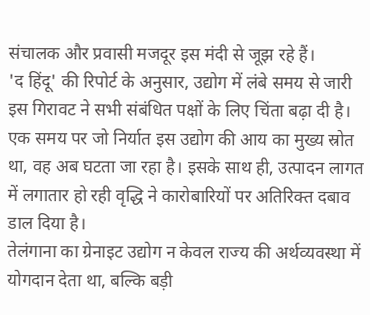संचालक और प्रवासी मजदूर इस मंदी से जूझ रहे हैं।
'द हिंदू' की रिपोर्ट के अनुसार, उद्योग में लंबे समय से जारी इस गिरावट ने सभी संबंधित पक्षों के लिए चिंता बढ़ा दी है। एक समय पर जो निर्यात इस उद्योग की आय का मुख्य स्रोत था, वह अब घटता जा रहा है। इसके साथ ही, उत्पादन लागत में लगातार हो रही वृद्धि ने कारोबारियों पर अतिरिक्त दबाव डाल दिया है।
तेलंगाना का ग्रेनाइट उद्योग न केवल राज्य की अर्थव्यवस्था में योगदान देता था, बल्कि बड़ी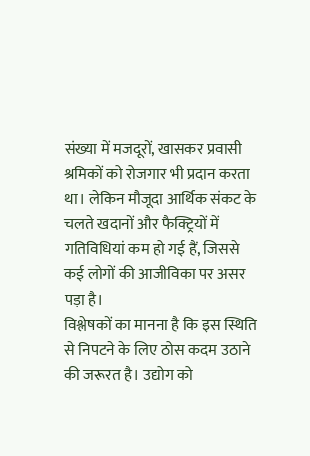संख्या में मजदूरों, खासकर प्रवासी श्रमिकों को रोजगार भी प्रदान करता था। लेकिन मौजूदा आर्थिक संकट के चलते खदानों और फैक्ट्रियों में गतिविधियां कम हो गई हैं, जिससे कई लोगों की आजीविका पर असर पड़ा है।
विश्लेषकों का मानना है कि इस स्थिति से निपटने के लिए ठोस कदम उठाने की जरूरत है। उद्योग को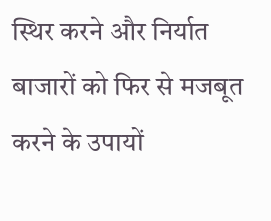स्थिर करने और निर्यात बाजारों को फिर से मजबूत करने के उपायों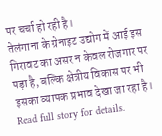पर चर्चा हो रही है।
तेलंगाना के ग्रेनाइट उद्योग में आई इस गिरावट का असर न केवल रोजगार पर पड़ा है, बल्कि क्षेत्रीय विकास पर भी इसका व्यापक प्रभाव देखा जा रहा है। Read full story for details.